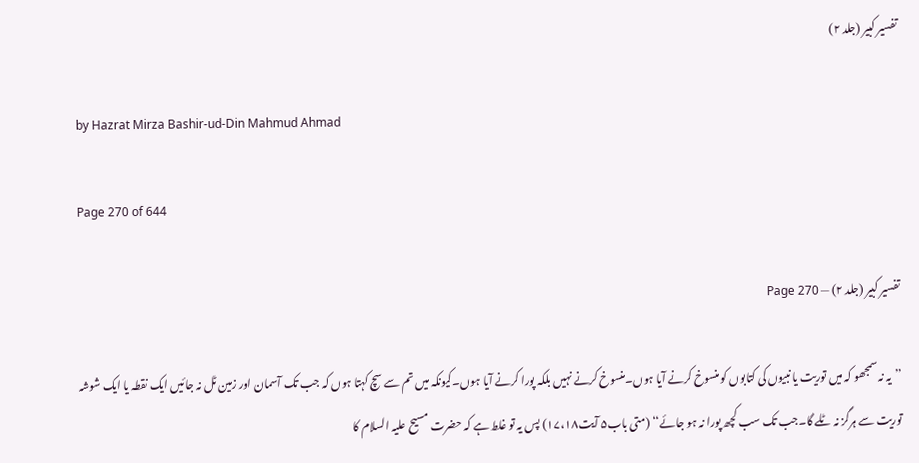تفسیر کبیر (جلد ۲)

by Hazrat Mirza Bashir-ud-Din Mahmud Ahmad

Page 270 of 644

تفسیر کبیر (جلد ۲) — Page 270

’’یہ نہ سمجھو کہ میں توریت یا نبیوں کی کتابوں کو منسوخ کرنے آیا ہوں۔منسوخ کرنے نہیں بلکہ پورا کرنے آیا ہوں۔کیونکہ میں تم سے سچ کہتا ہوں کہ جب تک آسمان اور زمین ٹل نہ جائیں ایک نقطہ یا ایک شوشہ توریت سے ہرگز نہ ٹلے گا۔جب تک سب کچھ پورا نہ ہو جائے‘‘ (متی باب۵ آیت۱۷،۱۸) پس یہ تو غلط ہے کہ حضرت مسیح علیہ السلام کا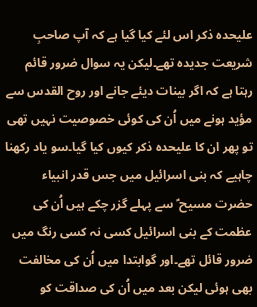علیحدہ ذکر اس لئے کیا گیا ہے کہ آپ صاحبِ شریعت جدیدہ تھے۔لیکن یہ سوال ضرور قائم رہتا ہے کہ اگر بینات دیئے جانے اور روح القدس سے مؤید ہونے میں اُن کی کوئی خصوصیت نہیں تھی تو پھر ان کا علیحدہ ذکر کیوں کیا گیا۔سو یاد رکھنا چاہیے کہ بنی اسرائیل میں جس قدر انبیاء حضرت مسیح ؑ سے پہلے گزر چکے ہیں اُن کی عظمت کے بنی اسرائیل کسی نہ کسی رنگ میں ضرور قائل تھے۔اور گوابتدا میں اُن کی مخالفت بھی ہوئی لیکن بعد میں اُن کی صداقت کو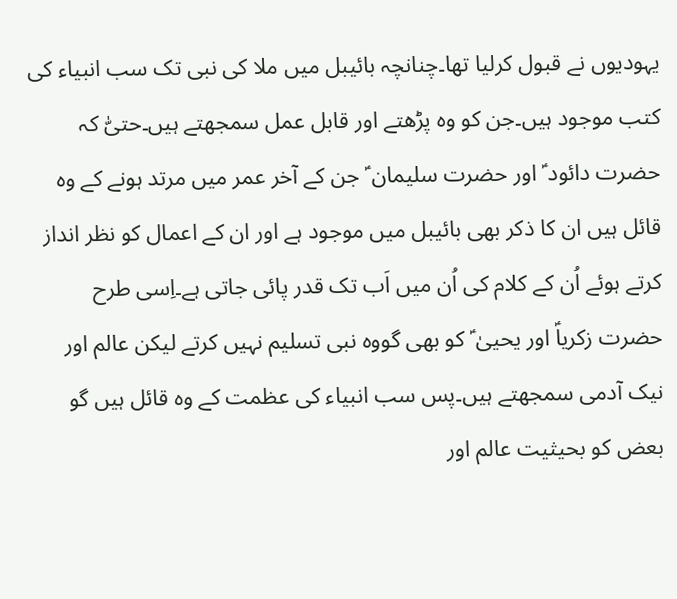یہودیوں نے قبول کرلیا تھا۔چنانچہ بائیبل میں ملا کی نبی تک سب انبیاء کی کتب موجود ہیں۔جن کو وہ پڑھتے اور قابل عمل سمجھتے ہیں۔حتیّٰ کہ حضرت دائود ؑ اور حضرت سلیمان ؑ جن کے آخر عمر میں مرتد ہونے کے وہ قائل ہیں ان کا ذکر بھی بائیبل میں موجود ہے اور ان کے اعمال کو نظر انداز کرتے ہوئے اُن کے کلام کی اُن میں اَب تک قدر پائی جاتی ہے۔اِسی طرح حضرت زکریاؑ اور یحییٰ ؑ کو بھی گووہ نبی تسلیم نہیں کرتے لیکن عالم اور نیک آدمی سمجھتے ہیں۔پس سب انبیاء کی عظمت کے وہ قائل ہیں گو بعض کو بحیثیت عالم اور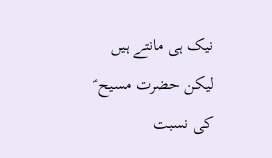نیک ہی مانتے ہیں لیکن حضرت مسیح ؑ کی نسبت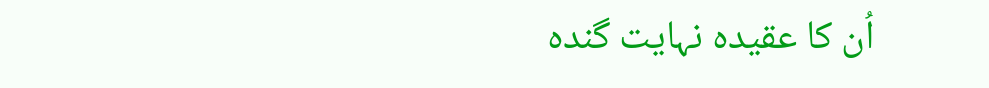اُن کا عقیدہ نہایت گندہ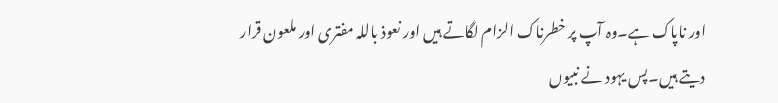اور ناپاک ہے۔وہ آپ پر خطرناک الزام لگاتے ہیں اور نعوذ باللہ مفتری اور ملعون قرار دیتے ہیں۔پس یہود نے نبیوں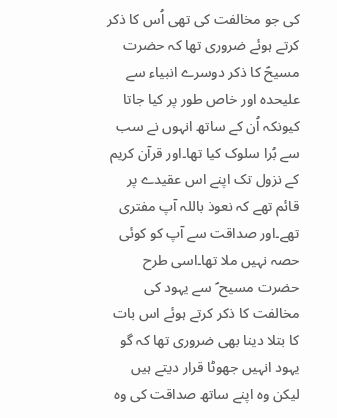کی جو مخالفت کی تھی اُس کا ذکر کرتے ہوئے ضروری تھا کہ حضرت مسیحؑ کا ذکر دوسرے انبیاء سے علیحدہ اور خاص طور پر کیا جاتا کیونکہ اُن کے ساتھ انہوں نے سب سے بُرا سلوک کیا تھا۔اور قرآن کریم کے نزول تک اپنے اس عقیدے پر قائم تھے کہ نعوذ باللہ آپ مفتری تھے۔اور صداقت سے آپ کو کوئی حصہ نہیں ملا تھا۔اسی طرح حضرت مسیح ؑ سے یہود کی مخالفت کا ذکر کرتے ہوئے اس بات کا بتلا دینا بھی ضروری تھا کہ گو یہود انہیں جھوٹا قرار دیتے ہیں لیکن وہ اپنے ساتھ صداقت کی وہ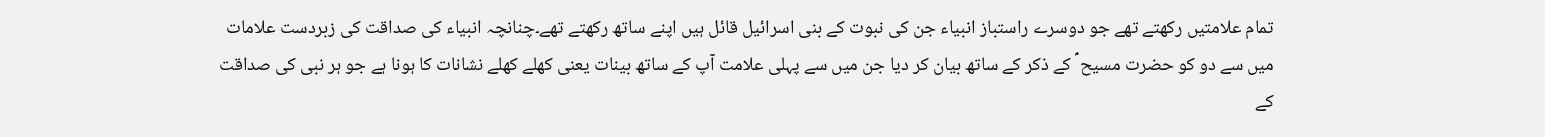تمام علامتیں رکھتے تھے جو دوسرے راستباز انبیاء جن کی نبوت کے بنی اسرائیل قائل ہیں اپنے ساتھ رکھتے تھے۔چنانچہ انبیاء کی صداقت کی زبردست علامات میں سے دو کو حضرت مسیح ؑ کے ذکر کے ساتھ بیان کر دیا جن میں سے پہلی علامت آپ کے ساتھ بینات یعنی کھلے کھلے نشانات کا ہونا ہے جو ہر نبی کی صداقت کے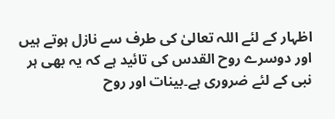اظہار کے لئے اللہ تعالیٰ کی طرف سے نازل ہوتے ہیں اور دوسرے روح القدس کی تائید ہے کہ یہ بھی ہر نبی کے لئے ضروری ہے۔بینات اور روح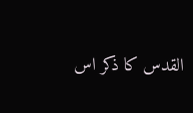القدس کا ذکر اس